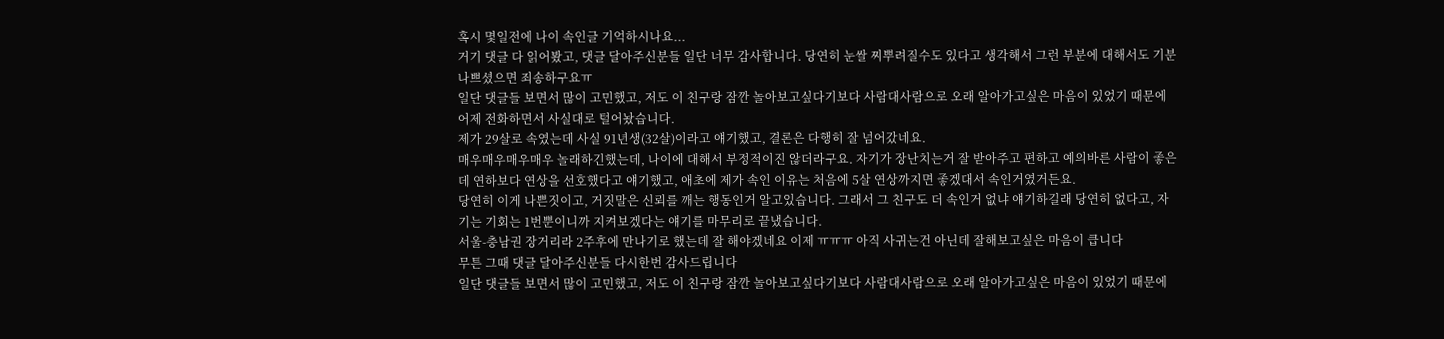혹시 몇일전에 나이 속인글 기억하시나요...
거기 댓글 다 읽어봤고, 댓글 달아주신분들 일단 너무 감사합니다. 당연히 눈쌀 찌뿌려질수도 있다고 생각해서 그런 부분에 대해서도 기분 나쁘셨으면 죄송하구요ㅠ
일단 댓글들 보면서 많이 고민했고, 저도 이 친구랑 잠깐 놀아보고싶다기보다 사람대사람으로 오래 알아가고싶은 마음이 있었기 때문에 어제 전화하면서 사실대로 털어놨습니다.
제가 29살로 속였는데 사실 91년생(32살)이라고 얘기했고, 결론은 다행히 잘 넘어갔네요.
매우매우매우매우 놀래하긴했는데, 나이에 대해서 부정적이진 않더라구요. 자기가 장난치는거 잘 받아주고 편하고 예의바른 사람이 좋은데 연하보다 연상을 선호했다고 얘기했고, 애초에 제가 속인 이유는 처음에 5살 연상까지면 좋겠대서 속인거였거든요.
당연히 이게 나쁜짓이고, 거짓말은 신뢰를 깨는 행동인거 알고있습니다. 그래서 그 친구도 더 속인거 없냐 얘기하길래 당연히 없다고, 자기는 기회는 1번뿐이니까 지켜보겠다는 얘기를 마무리로 끝냈습니다.
서울-충남권 장거리라 2주후에 만나기로 했는데 잘 해야겠네요 이제 ㅠㅠㅠ 아직 사귀는건 아닌데 잘해보고싶은 마음이 큽니다
무튼 그때 댓글 달아주신분들 다시한번 감사드립니다
일단 댓글들 보면서 많이 고민했고, 저도 이 친구랑 잠깐 놀아보고싶다기보다 사람대사람으로 오래 알아가고싶은 마음이 있었기 때문에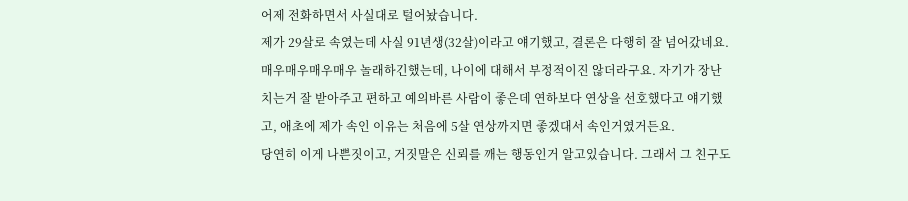어제 전화하면서 사실대로 털어놨습니다.
제가 29살로 속였는데 사실 91년생(32살)이라고 얘기했고, 결론은 다행히 잘 넘어갔네요.
매우매우매우매우 놀래하긴했는데, 나이에 대해서 부정적이진 않더라구요. 자기가 장난치는거 잘 받아주고 편하고 예의바른 사람이 좋은데 연하보다 연상을 선호했다고 얘기했고, 애초에 제가 속인 이유는 처음에 5살 연상까지면 좋겠대서 속인거였거든요.
당연히 이게 나쁜짓이고, 거짓말은 신뢰를 깨는 행동인거 알고있습니다. 그래서 그 친구도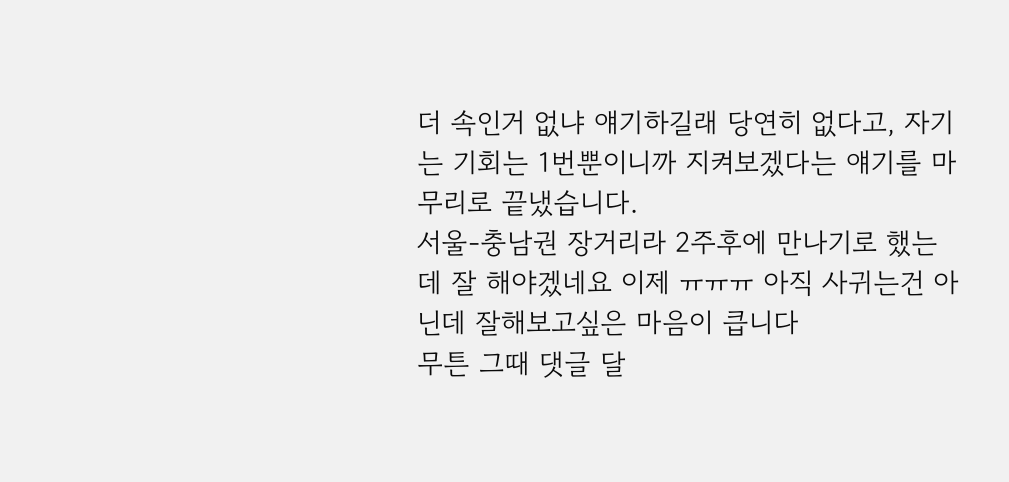더 속인거 없냐 얘기하길래 당연히 없다고, 자기는 기회는 1번뿐이니까 지켜보겠다는 얘기를 마무리로 끝냈습니다.
서울-충남권 장거리라 2주후에 만나기로 했는데 잘 해야겠네요 이제 ㅠㅠㅠ 아직 사귀는건 아닌데 잘해보고싶은 마음이 큽니다
무튼 그때 댓글 달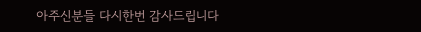아주신분들 다시한번 감사드립니다